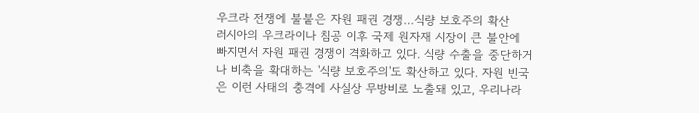우크라 전쟁에 불붙은 자원 패권 경쟁…식량 보호주의 확산
러시아의 우크라이나 침공 이후 국제 원자재 시장이 큰 불안에 빠지면서 자원 패권 경쟁이 격화하고 있다. 식량 수출을 중단하거나 비축을 확대하는 '식량 보호주의'도 확산하고 있다. 자원 빈국은 이런 사태의 충격에 사실상 무방비로 노출돼 있고, 우리나라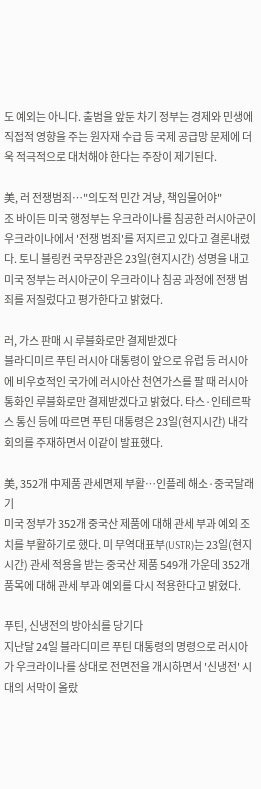도 예외는 아니다. 출범을 앞둔 차기 정부는 경제와 민생에 직접적 영향을 주는 원자재 수급 등 국제 공급망 문제에 더욱 적극적으로 대처해야 한다는 주장이 제기된다.

美, 러 전쟁범죄…"의도적 민간 겨냥, 책임물어야"
조 바이든 미국 행정부는 우크라이나를 침공한 러시아군이 우크라이나에서 '전쟁 범죄'를 저지르고 있다고 결론내렸다. 토니 블링컨 국무장관은 23일(현지시간) 성명을 내고 미국 정부는 러시아군이 우크라이나 침공 과정에 전쟁 범죄를 저질렀다고 평가한다고 밝혔다.

러, 가스 판매 시 루블화로만 결제받겠다
블라디미르 푸틴 러시아 대통령이 앞으로 유럽 등 러시아에 비우호적인 국가에 러시아산 천연가스를 팔 때 러시아 통화인 루블화로만 결제받겠다고 밝혔다. 타스·인테르팍스 통신 등에 따르면 푸틴 대통령은 23일(현지시간) 내각 회의를 주재하면서 이같이 발표했다.

美, 352개 中제품 관세면제 부활…인플레 해소·중국달래기
미국 정부가 352개 중국산 제품에 대해 관세 부과 예외 조치를 부활하기로 했다. 미 무역대표부(USTR)는 23일(현지시간) 관세 적용을 받는 중국산 제품 549개 가운데 352개 품목에 대해 관세 부과 예외를 다시 적용한다고 밝혔다.

푸틴, 신냉전의 방아쇠를 당기다
지난달 24일 블라디미르 푸틴 대통령의 명령으로 러시아가 우크라이나를 상대로 전면전을 개시하면서 '신냉전' 시대의 서막이 올랐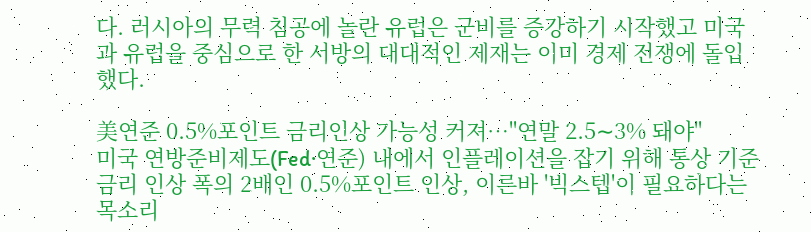다. 러시아의 무력 침공에 놀란 유럽은 군비를 증강하기 시작했고 미국과 유럽을 중심으로 한 서방의 대대적인 제재는 이미 경제 전쟁에 돌입했다.

美연준 0.5%포인트 금리인상 가능성 커져…"연말 2.5∼3% 돼야"
미국 연방준비제도(Fed·연준) 내에서 인플레이션을 잡기 위해 통상 기준금리 인상 폭의 2배인 0.5%포인트 인상, 이른바 '빅스텝'이 필요하다는 목소리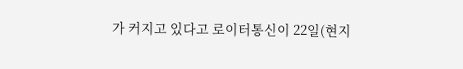가 커지고 있다고 로이터통신이 22일(현지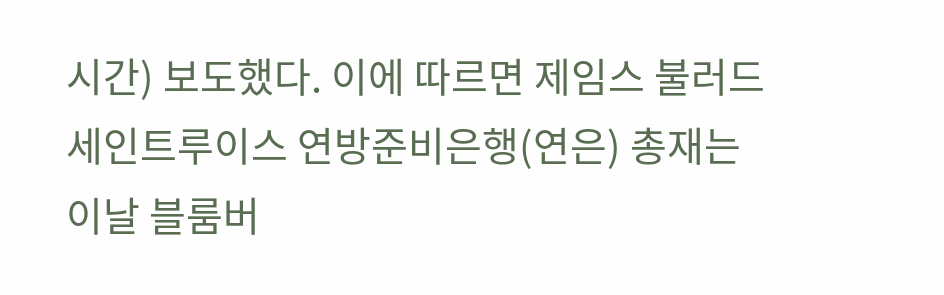시간) 보도했다. 이에 따르면 제임스 불러드 세인트루이스 연방준비은행(연은) 총재는 이날 블룸버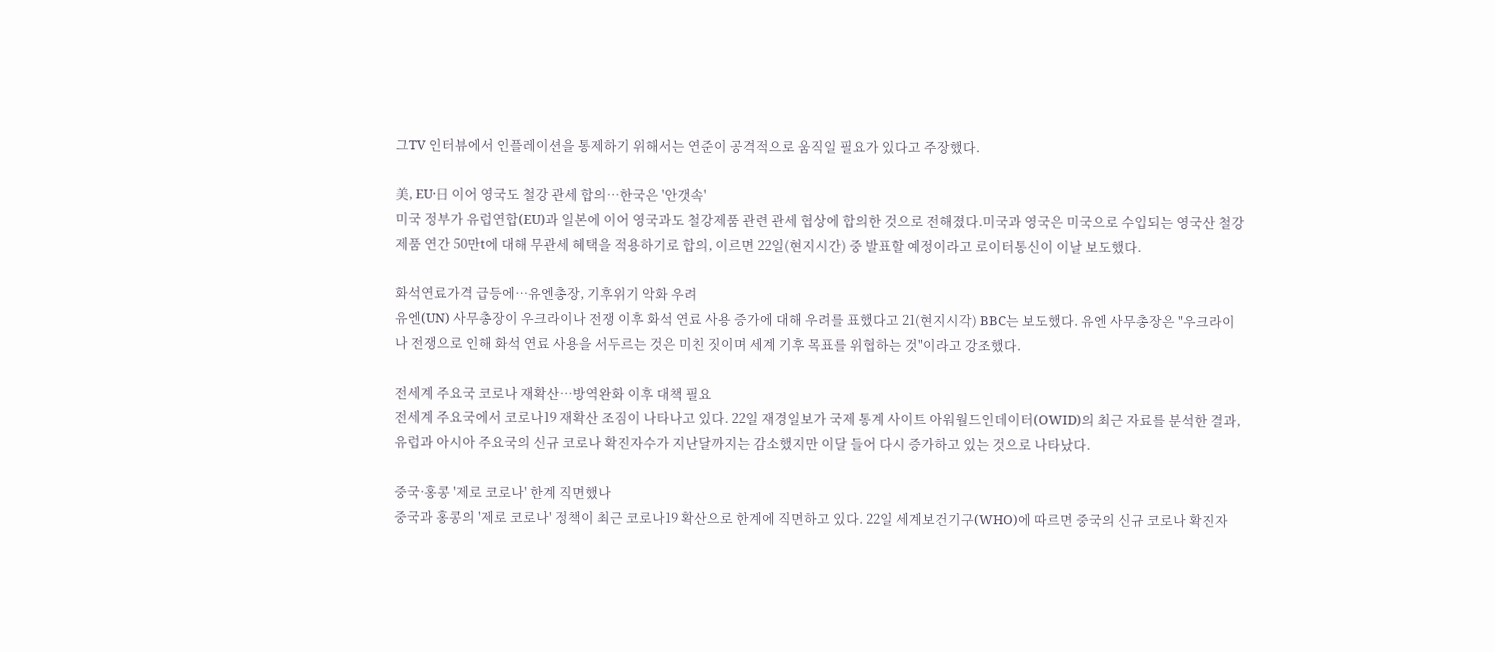그TV 인터뷰에서 인플레이션을 통제하기 위해서는 연준이 공격적으로 움직일 필요가 있다고 주장했다.

美, EU·日 이어 영국도 철강 관세 합의…한국은 '안갯속'
미국 정부가 유럽연합(EU)과 일본에 이어 영국과도 철강제품 관련 관세 협상에 합의한 것으로 전해졌다.미국과 영국은 미국으로 수입되는 영국산 철강 제품 연간 50만t에 대해 무관세 혜택을 적용하기로 합의, 이르면 22일(현지시간) 중 발표할 예정이라고 로이터통신이 이날 보도했다.

화석연료가격 급등에…유엔총장, 기후위기 악화 우려
유엔(UN) 사무총장이 우크라이나 전쟁 이후 화석 연료 사용 증가에 대해 우려를 표했다고 21(현지시각) BBC는 보도했다. 유엔 사무총장은 "우크라이나 전쟁으로 인해 화석 연료 사용을 서두르는 것은 미친 짓이며 세계 기후 목표를 위협하는 것"이라고 강조했다.

전세계 주요국 코로나 재확산…방역완화 이후 대책 필요
전세계 주요국에서 코로나19 재확산 조짐이 나타나고 있다. 22일 재경일보가 국제 통계 사이트 아워월드인데이터(OWID)의 최근 자료를 분석한 결과, 유럽과 아시아 주요국의 신규 코로나 확진자수가 지난달까지는 감소했지만 이달 들어 다시 증가하고 있는 것으로 나타났다.

중국·홍콩 '제로 코로나' 한계 직면했나
중국과 홍콩의 '제로 코로나' 정책이 최근 코로나19 확산으로 한계에 직면하고 있다. 22일 세계보건기구(WHO)에 따르면 중국의 신규 코로나 확진자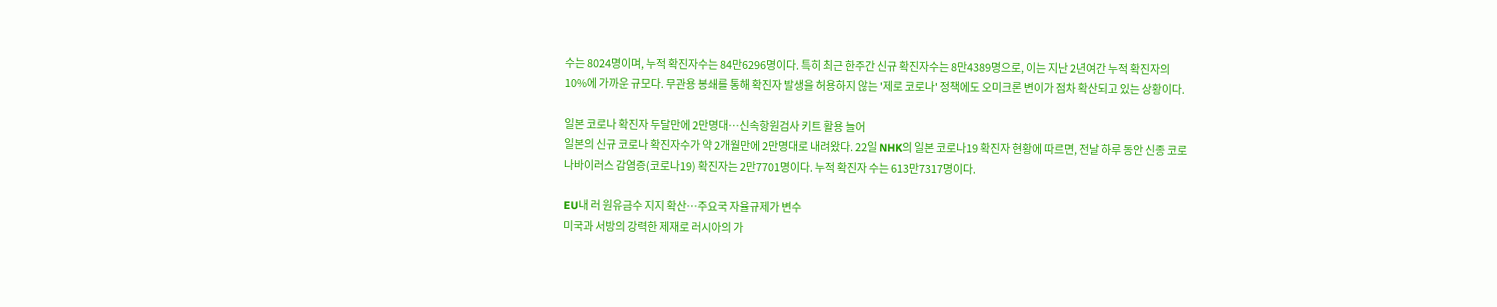수는 8024명이며, 누적 확진자수는 84만6296명이다. 특히 최근 한주간 신규 확진자수는 8만4389명으로, 이는 지난 2년여간 누적 확진자의 10%에 가까운 규모다. 무관용 봉쇄를 통해 확진자 발생을 허용하지 않는 '제로 코로나' 정책에도 오미크론 변이가 점차 확산되고 있는 상황이다.

일본 코로나 확진자 두달만에 2만명대…신속항원검사 키트 활용 늘어
일본의 신규 코로나 확진자수가 약 2개월만에 2만명대로 내려왔다. 22일 NHK의 일본 코로나19 확진자 현황에 따르면, 전날 하루 동안 신종 코로나바이러스 감염증(코로나19) 확진자는 2만7701명이다. 누적 확진자 수는 613만7317명이다.

EU내 러 원유금수 지지 확산…주요국 자율규제가 변수
미국과 서방의 강력한 제재로 러시아의 가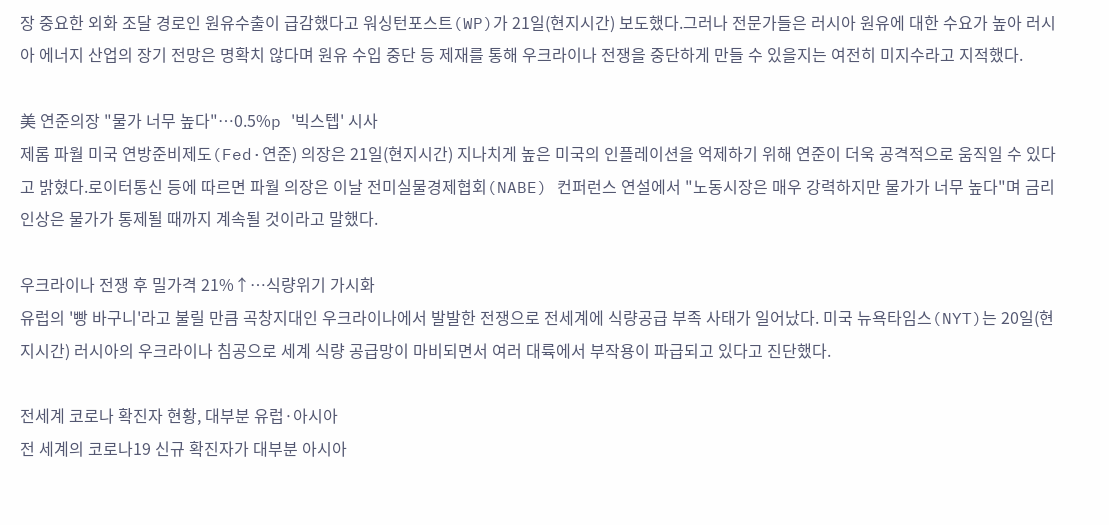장 중요한 외화 조달 경로인 원유수출이 급감했다고 워싱턴포스트(WP)가 21일(현지시간) 보도했다.그러나 전문가들은 러시아 원유에 대한 수요가 높아 러시아 에너지 산업의 장기 전망은 명확치 않다며 원유 수입 중단 등 제재를 통해 우크라이나 전쟁을 중단하게 만들 수 있을지는 여전히 미지수라고 지적했다.

美 연준의장 "물가 너무 높다"…0.5%p '빅스텝' 시사
제롬 파월 미국 연방준비제도(Fed·연준) 의장은 21일(현지시간) 지나치게 높은 미국의 인플레이션을 억제하기 위해 연준이 더욱 공격적으로 움직일 수 있다고 밝혔다.로이터통신 등에 따르면 파월 의장은 이날 전미실물경제협회(NABE) 컨퍼런스 연설에서 "노동시장은 매우 강력하지만 물가가 너무 높다"며 금리 인상은 물가가 통제될 때까지 계속될 것이라고 말했다.

우크라이나 전쟁 후 밀가격 21%↑…식량위기 가시화
유럽의 '빵 바구니'라고 불릴 만큼 곡창지대인 우크라이나에서 발발한 전쟁으로 전세계에 식량공급 부족 사태가 일어났다. 미국 뉴욕타임스(NYT)는 20일(현지시간) 러시아의 우크라이나 침공으로 세계 식량 공급망이 마비되면서 여러 대륙에서 부작용이 파급되고 있다고 진단했다.

전세계 코로나 확진자 현황, 대부분 유럽·아시아
전 세계의 코로나19 신규 확진자가 대부분 아시아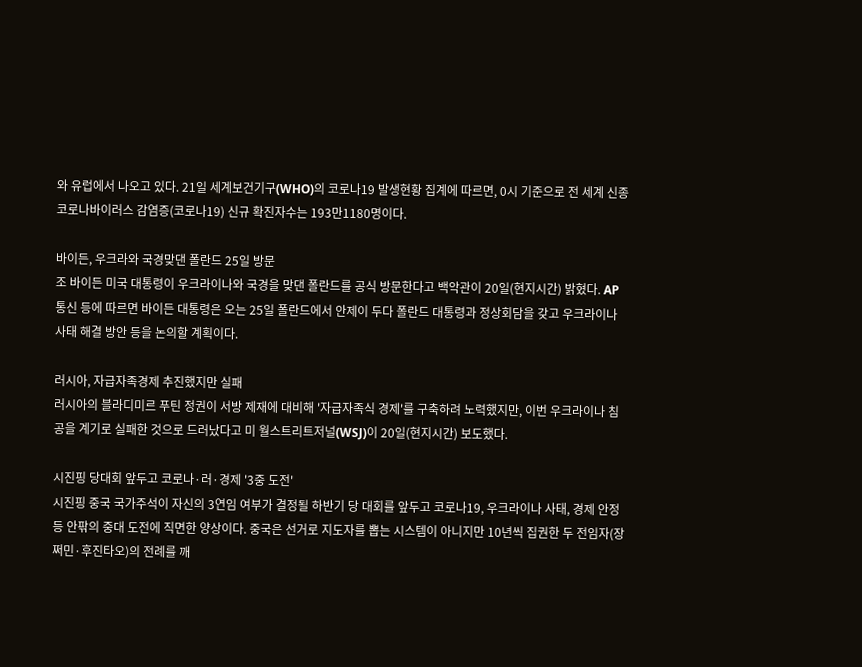와 유럽에서 나오고 있다. 21일 세계보건기구(WHO)의 코로나19 발생현황 집계에 따르면, 0시 기준으로 전 세계 신종 코로나바이러스 감염증(코로나19) 신규 확진자수는 193만1180명이다.

바이든, 우크라와 국경맞댄 폴란드 25일 방문
조 바이든 미국 대통령이 우크라이나와 국경을 맞댄 폴란드를 공식 방문한다고 백악관이 20일(현지시간) 밝혔다. AP통신 등에 따르면 바이든 대통령은 오는 25일 폴란드에서 안제이 두다 폴란드 대통령과 정상회담을 갖고 우크라이나 사태 해결 방안 등을 논의할 계획이다.

러시아, 자급자족경제 추진했지만 실패
러시아의 블라디미르 푸틴 정권이 서방 제재에 대비해 '자급자족식 경제'를 구축하려 노력했지만, 이번 우크라이나 침공을 계기로 실패한 것으로 드러났다고 미 월스트리트저널(WSJ)이 20일(현지시간) 보도했다.

시진핑 당대회 앞두고 코로나·러·경제 '3중 도전'
시진핑 중국 국가주석이 자신의 3연임 여부가 결정될 하반기 당 대회를 앞두고 코로나19, 우크라이나 사태, 경제 안정 등 안팎의 중대 도전에 직면한 양상이다. 중국은 선거로 지도자를 뽑는 시스템이 아니지만 10년씩 집권한 두 전임자(장쩌민·후진타오)의 전례를 깨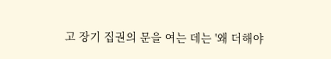고 장기 집권의 문을 여는 데는 '왜 더해야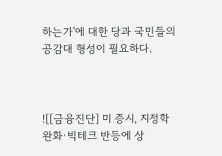하는가'에 대한 당과 국민들의 공감대 형성이 필요하다.



![[금융진단] 미 증시, 지정학 완화·빅테크 반등에 상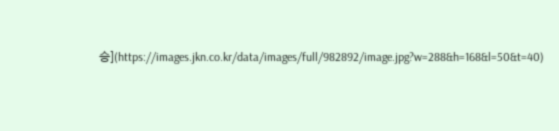승](https://images.jkn.co.kr/data/images/full/982892/image.jpg?w=288&h=168&l=50&t=40)